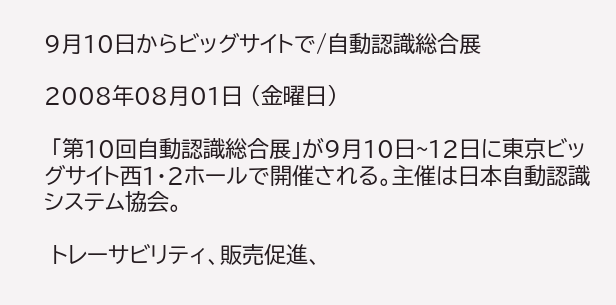9月10日からビッグサイトで/自動認識総合展

2008年08月01日 (金曜日)

 「第10回自動認識総合展」が9月10日~12日に東京ビッグサイト西1・2ホールで開催される。主催は日本自動認識システム協会。

 トレーサビリティ、販売促進、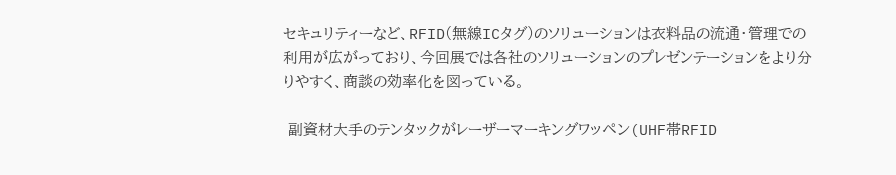セキュリティーなど、RFID(無線ICタグ)のソリューションは衣料品の流通・管理での利用が広がっており、今回展では各社のソリューションのプレゼンテーションをより分りやすく、商談の効率化を図っている。

 副資材大手のテンタックがレーザーマーキングワッペン(UHF帯RFID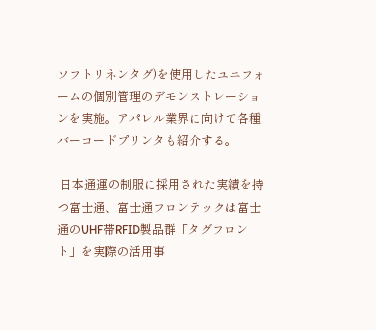ソフトリネンタグ)を使用したユニフォームの個別管理のデモンストレーションを実施。アパレル業界に向けて各種バーコードプリンタも紹介する。

 日本通運の制服に採用された実績を持つ富士通、富士通フロンテックは富士通のUHF帯RFID製品群「タグフロント」を実際の活用事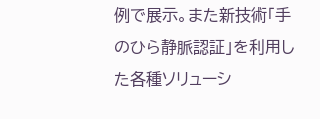例で展示。また新技術「手のひら静脈認証」を利用した各種ソリューシ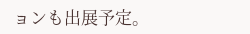ョンも出展予定。